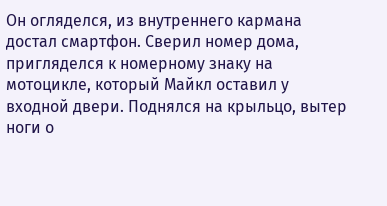Он огляделся, из внутреннего кармана достал смартфон. Сверил номер дома, пригляделся к номерному знаку на мотоцикле, который Майкл оставил у входной двери. Поднялся на крыльцо, вытер ноги о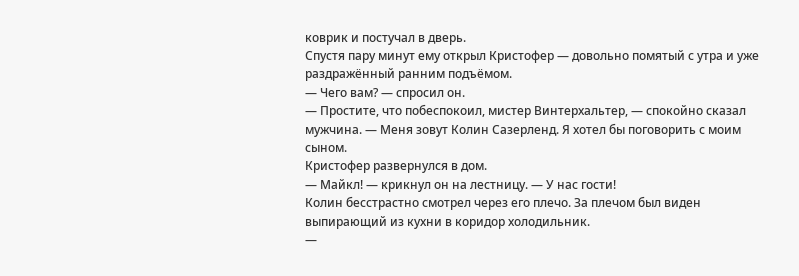коврик и постучал в дверь.
Спустя пару минут ему открыл Кристофер — довольно помятый с утра и уже раздражённый ранним подъёмом.
— Чего вам? — спросил он.
— Простите, что побеспокоил, мистер Винтерхальтер, — спокойно сказал мужчина. — Меня зовут Колин Сазерленд. Я хотел бы поговорить с моим сыном.
Кристофер развернулся в дом.
— Майкл! — крикнул он на лестницу. — У нас гости!
Колин бесстрастно смотрел через его плечо. За плечом был виден выпирающий из кухни в коридор холодильник.
—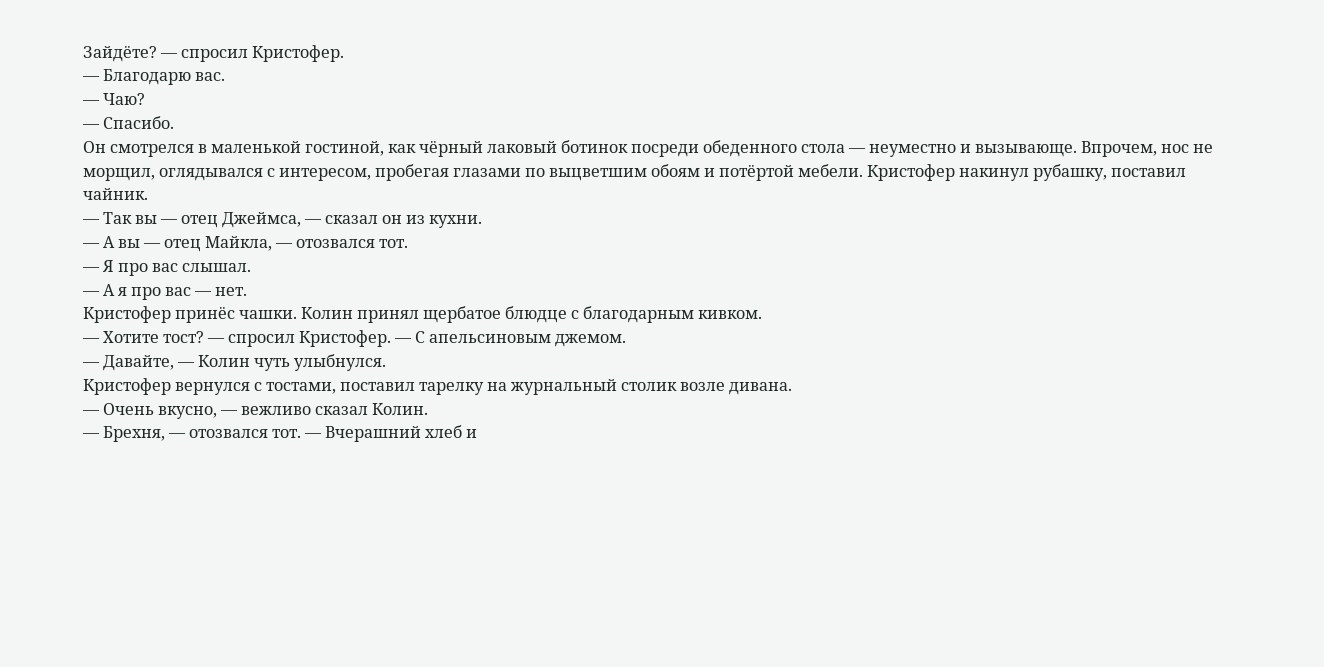Зайдёте? — спросил Кристофер.
— Благодарю вас.
— Чаю?
— Спасибо.
Он смотрелся в маленькой гостиной, как чёрный лаковый ботинок посреди обеденного стола — неуместно и вызывающе. Впрочем, нос не морщил, оглядывался с интересом, пробегая глазами по выцветшим обоям и потёртой мебели. Кристофер накинул рубашку, поставил чайник.
— Так вы — отец Джеймса, — сказал он из кухни.
— А вы — отец Майкла, — отозвался тот.
— Я про вас слышал.
— А я про вас — нет.
Кристофер принёс чашки. Колин принял щербатое блюдце с благодарным кивком.
— Хотите тост? — спросил Кристофер. — С апельсиновым джемом.
— Давайте, — Колин чуть улыбнулся.
Кристофер вернулся с тостами, поставил тарелку на журнальный столик возле дивана.
— Очень вкусно, — вежливо сказал Колин.
— Брехня, — отозвался тот. — Вчерашний хлеб и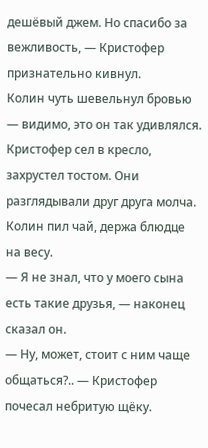дешёвый джем. Но спасибо за вежливость, — Кристофер признательно кивнул.
Колин чуть шевельнул бровью — видимо, это он так удивлялся. Кристофер сел в кресло, захрустел тостом. Они разглядывали друг друга молча. Колин пил чай, держа блюдце на весу.
— Я не знал, что у моего сына есть такие друзья, — наконец сказал он.
— Ну, может, стоит с ним чаще общаться?.. — Кристофер почесал небритую щёку.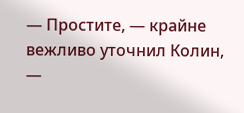— Простите, — крайне вежливо уточнил Колин, —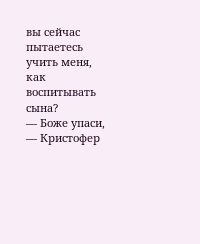вы сейчас пытаетесь учить меня, как воспитывать сына?
— Боже упаси, — Кристофер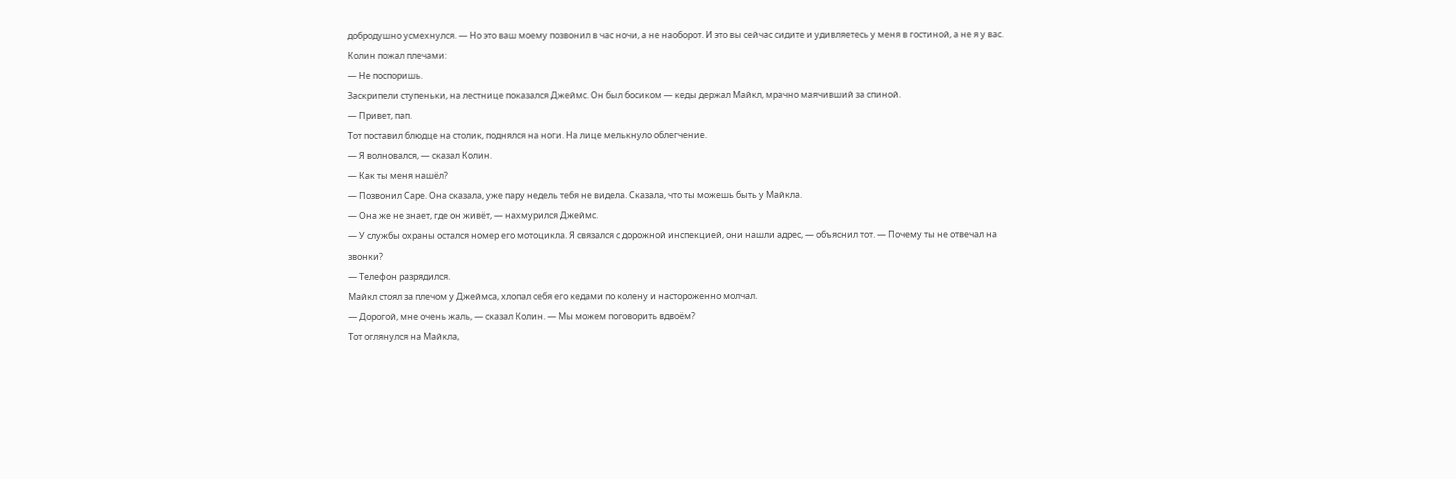добродушно усмехнулся. — Но это ваш моему позвонил в час ночи, а не наоборот. И это вы сейчас сидите и удивляетесь у меня в гостиной, а не я у вас.
Колин пожал плечами:
— Не поспоришь.
Заскрипели ступеньки, на лестнице показался Джеймс. Он был босиком — кеды держал Майкл, мрачно маячивший за спиной.
— Привет, пап.
Тот поставил блюдце на столик, поднялся на ноги. На лице мелькнуло облегчение.
— Я волновался, — сказал Колин.
— Как ты меня нашёл?
— Позвонил Саре. Она сказала, уже пару недель тебя не видела. Сказала, что ты можешь быть у Майкла.
— Она же не знает, где он живёт, — нахмурился Джеймс.
— У службы охраны остался номер его мотоцикла. Я связался с дорожной инспекцией, они нашли адрес, — объяснил тот. — Почему ты не отвечал на звонки?
— Телефон разрядился.
Майкл стоял за плечом у Джеймса, хлопал себя его кедами по колену и настороженно молчал.
— Дорогой, мне очень жаль, — сказал Колин. — Мы можем поговорить вдвоём?
Тот оглянулся на Майкла,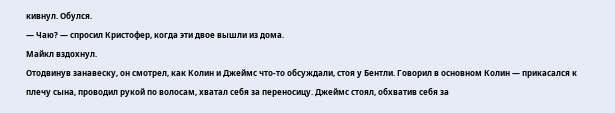кивнул. Обулся.
— Чаю? — спросил Кристофер, когда эти двое вышли из дома.
Майкл вздохнул.
Отодвинув занавеску, он смотрел, как Колин и Джеймс что-то обсуждали, стоя у Бентли. Говорил в основном Колин — прикасался к плечу сына, проводил рукой по волосам, хватал себя за переносицу. Джеймс стоял, обхватив себя за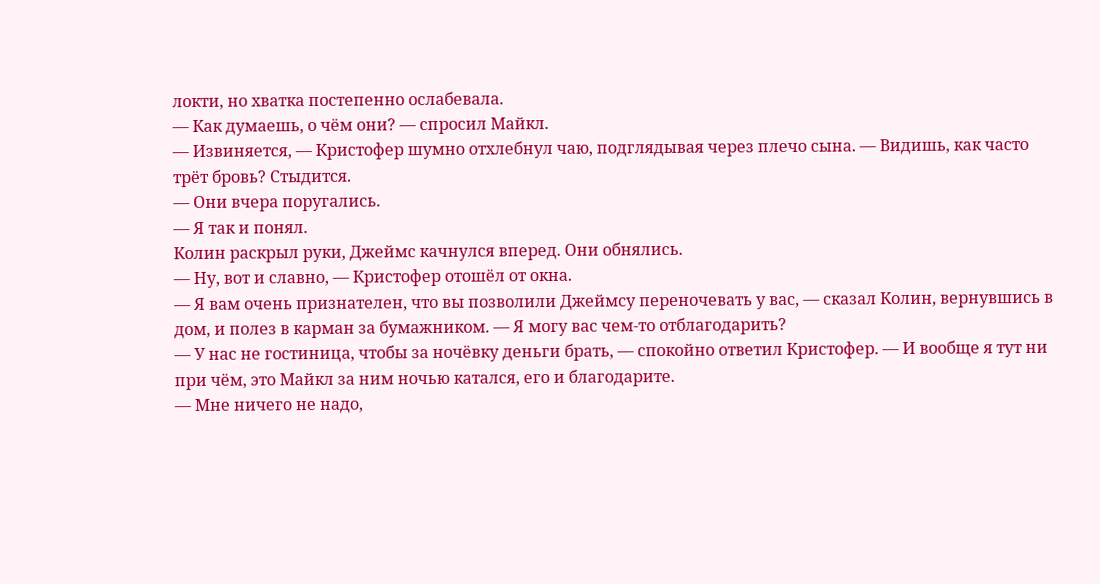локти, но хватка постепенно ослабевала.
— Как думаешь, о чём они? — спросил Майкл.
— Извиняется, — Кристофер шумно отхлебнул чаю, подглядывая через плечо сына. — Видишь, как часто трёт бровь? Стыдится.
— Они вчера поругались.
— Я так и понял.
Колин раскрыл руки, Джеймс качнулся вперед. Они обнялись.
— Ну, вот и славно, — Кристофер отошёл от окна.
— Я вам очень признателен, что вы позволили Джеймсу переночевать у вас, — сказал Колин, вернувшись в дом, и полез в карман за бумажником. — Я могу вас чем-то отблагодарить?
— У нас не гостиница, чтобы за ночёвку деньги брать, — спокойно ответил Кристофер. — И вообще я тут ни при чём, это Майкл за ним ночью катался, его и благодарите.
— Мне ничего не надо,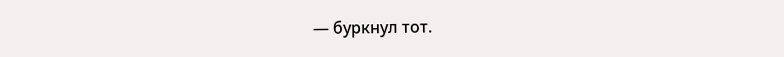— буркнул тот.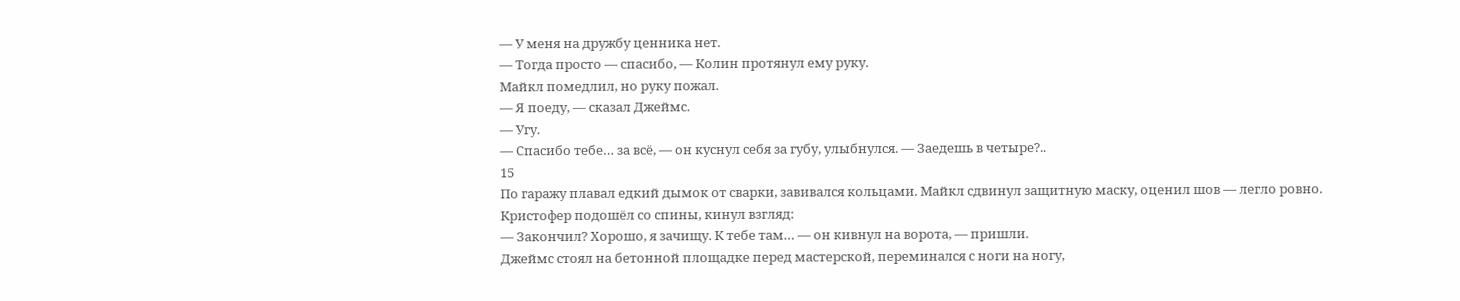— У меня на дружбу ценника нет.
— Тогда просто — спасибо, — Колин протянул ему руку.
Майкл помедлил, но руку пожал.
— Я поеду, — сказал Джеймс.
— Угу.
— Спасибо тебе… за всё, — он куснул себя за губу, улыбнулся. — Заедешь в четыре?..
15
По гаражу плавал едкий дымок от сварки, завивался кольцами. Майкл сдвинул защитную маску, оценил шов — легло ровно. Кристофер подошёл со спины, кинул взгляд:
— Закончил? Хорошо, я зачищу. К тебе там… — он кивнул на ворота, — пришли.
Джеймс стоял на бетонной площадке перед мастерской, переминался с ноги на ногу,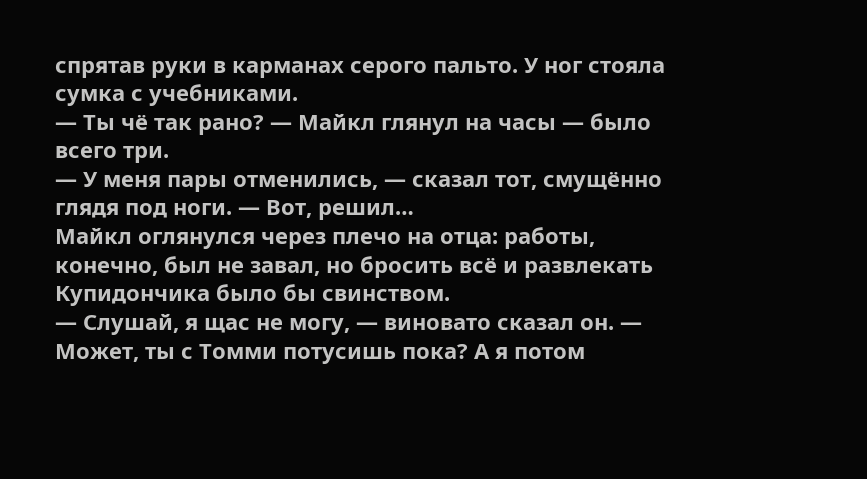спрятав руки в карманах серого пальто. У ног стояла сумка с учебниками.
— Ты чё так рано? — Майкл глянул на часы — было всего три.
— У меня пары отменились, — сказал тот, смущённо глядя под ноги. — Вот, решил…
Майкл оглянулся через плечо на отца: работы, конечно, был не завал, но бросить всё и развлекать Купидончика было бы свинством.
— Слушай, я щас не могу, — виновато сказал он. — Может, ты с Томми потусишь пока? А я потом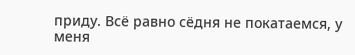приду. Всё равно сёдня не покатаемся, у меня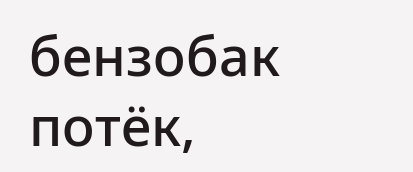бензобак потёк,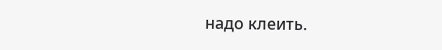надо клеить.